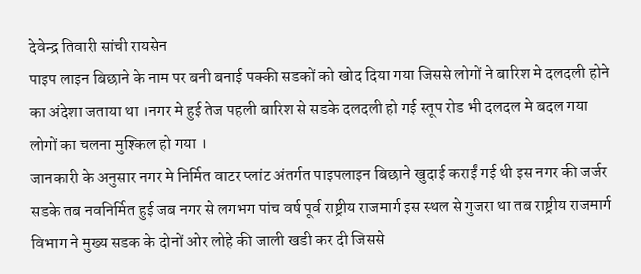देवेन्द्र तिवारी सांची रायसेन
पाइप लाइन बिछाने के नाम पर बनी बनाई पक्की सडकों को खोद दिया गया जिससे लोगों ने बारिश मे दलदली होने का अंदेशा जताया था ।नगर मे हुई तेज पहली बारिश से सडके दलदली हो गई स्तूप रोड भी दलदल मे बदल गया लोगों का चलना मुश्किल हो गया ।
जानकारी के अनुसार नगर मे निर्मित वाटर प्लांट अंतर्गत पाइपलाइन बिछाने खुदाई कराईं गई थी इस नगर की जर्जर सडके तब नवनिर्मित हुई जब नगर से लगभग पांच वर्ष पूर्व राष्ट्रीय राजमार्ग इस स्थल से गुजरा था तब राष्ट्रीय राजमार्ग विभाग ने मुख्य सडक के दोनों ओर लोहे की जाली खडी कर दी जिससे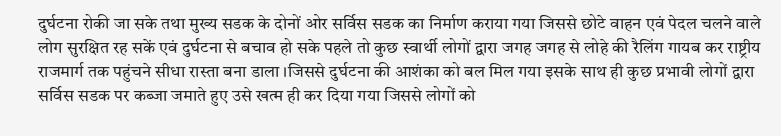दुर्घटना रोकी जा सके तथा मुख्य सडक के दोनों ओर सर्विस सडक का निर्माण कराया गया जिससे छोटे वाहन एवं पेदल चलने वाले लोग सुरक्षित रह सकें एवं दुर्घटना से बचाव हो सके पहले तो कुछ स्वार्थी लोगों द्वारा जगह जगह से लोहे की रैलिंग गायब कर राष्ट्रीय राजमार्ग तक पहुंचने सीधा रास्ता बना डाला ।जिससे दुर्घटना की आशंका को बल मिल गया इसके साथ ही कुछ प्रभावी लोगों द्वारा सर्विस सडक पर कब्जा जमाते हुए उसे खत्म ही कर दिया गया जिससे लोगों को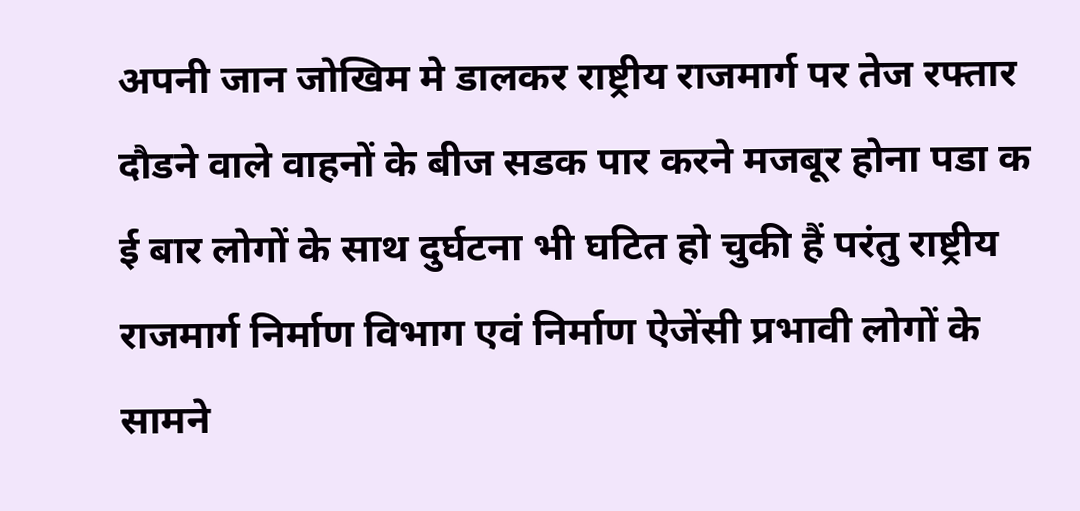अपनी जान जोखिम मे डालकर राष्ट्रीय राजमार्ग पर तेज रफ्तार दौडने वाले वाहनों के बीज सडक पार करने मजबूर होना पडा क ई बार लोगों के साथ दुर्घटना भी घटित हो चुकी हैं परंतु राष्ट्रीय राजमार्ग निर्माण विभाग एवं निर्माण ऐजेंसी प्रभावी लोगों के सामने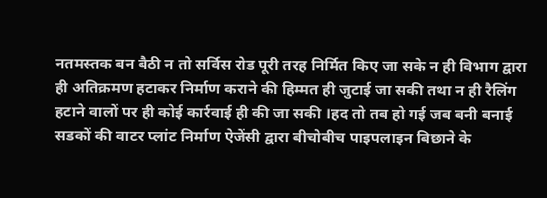नतमस्तक बन बैठी न तो सर्विस रोड पूरी तरह निर्मित किए जा सके न ही विभाग द्वारा ही अतिक्रमण हटाकर निर्माण कराने की हिम्मत ही जुटाई जा सकी तथा न ही रैलिंग हटाने वालों पर ही कोई कार्रवाई ही की जा सकी ।हद तो तब हो गई जब बनी बनाई सडकों की वाटर प्लांट निर्माण ऐजेंसी द्वारा बीचोबीच पाइपलाइन बिछाने के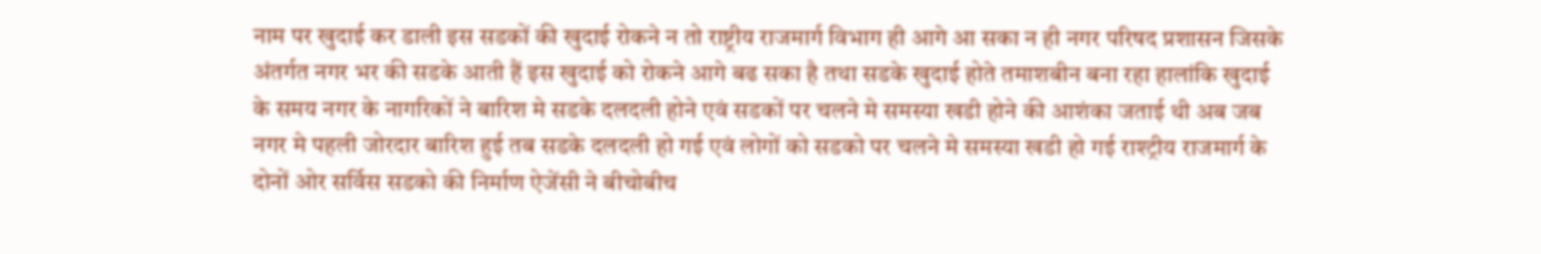नाम पर खुदाई कर डाली इस सडकों की खुदाई रोकने न तो राष्ट्रीय राजमार्ग विभाग ही आगे आ सका न ही नगर परिषद प्रशासन जिसके अंतर्गत नगर भर की सडके आती हैं इस खुदाई को रोकने आगे बढ सका है तथा सडके खुदाई होते तमाशबीन बना रहा हालांकि खुदाई के समय नगर के नागरिकों ने बारिश मे सडके दलदली होने एवं सडकों पर चलने मे समस्या खडी होने की आशंका जताई थी अब जब नगर मे पहली जोरदार बारिश हुई तब सडके दलदली हो गई एवं लोगों को सडको पर चलने मे समस्या खडी हो गई राश्ट्रीय राजमार्ग के दोनों ओर सर्विस सडको की निर्माण ऐजेंसी ने बीचोबीच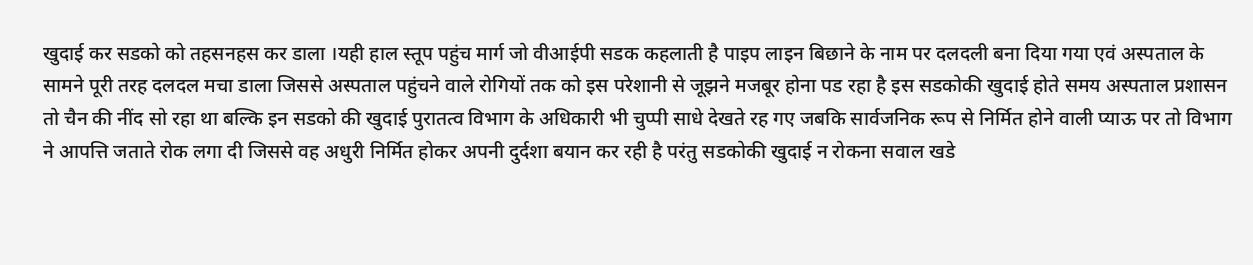खुदाई कर सडको को तहसनहस कर डाला ।यही हाल स्तूप पहुंच मार्ग जो वीआईपी सडक कहलाती है पाइप लाइन बिछाने के नाम पर दलदली बना दिया गया एवं अस्पताल के सामने पूरी तरह दलदल मचा डाला जिससे अस्पताल पहुंचने वाले रोगियों तक को इस परेशानी से जूझने मजबूर होना पड रहा है इस सडकोकी खुदाई होते समय अस्पताल प्रशासन तो चैन की नींद सो रहा था बल्कि इन सडको की खुदाई पुरातत्व विभाग के अधिकारी भी चुप्पी साधे देखते रह गए जबकि सार्वजनिक रूप से निर्मित होने वाली प्याऊ पर तो विभाग ने आपत्ति जताते रोक लगा दी जिससे वह अधुरी निर्मित होकर अपनी दुर्दशा बयान कर रही है परंतु सडकोकी खुदाई न रोकना सवाल खडे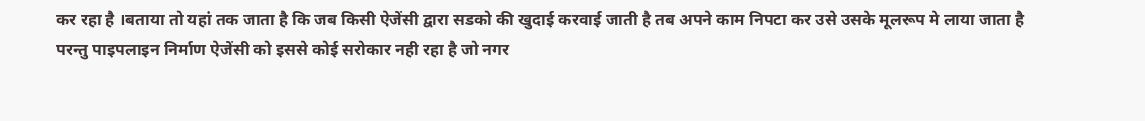कर रहा है ।बताया तो यहां तक जाता है कि जब किसी ऐजेंसी द्वारा सडको की खुदाई करवाई जाती है तब अपने काम निपटा कर उसे उसके मूलरूप मे लाया जाता है परन्तु पाइपलाइन निर्माण ऐजेंसी को इससे कोई सरोकार नही रहा है जो नगर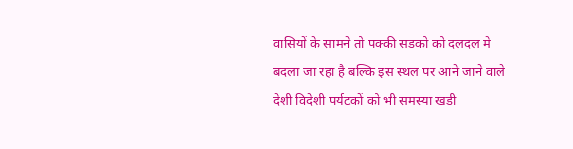वासियों के सामने तो पक्की सडको को दलदल मे बदला जा रहा है बल्कि इस स्थल पर आने जाने वाले देशी विदेशी पर्यटकों को भी समस्या खडी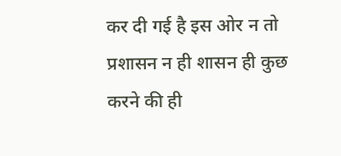कर दी गई है इस ओर न तो प्रशासन न ही शासन ही कुछ करने की ही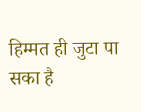हिम्मत ही जुटा पा सका है